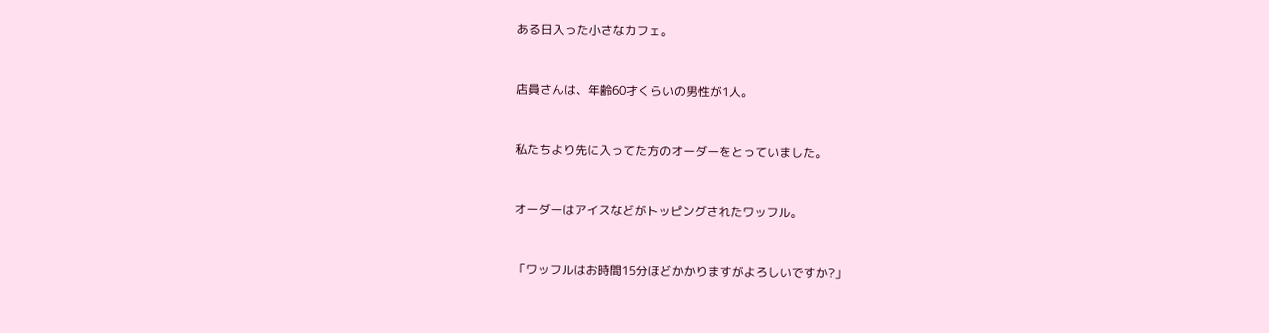ある日入った小さなカフェ。


店員さんは、年齢60才くらいの男性が1人。


私たちより先に入ってた方のオーダーをとっていました。


オーダーはアイスなどがトッピングされたワッフル。


「ワッフルはお時間15分ほどかかりますがよろしいですか?」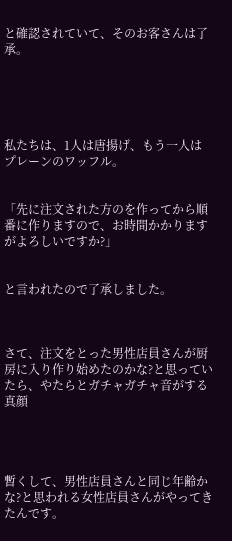と確認されていて、そのお客さんは了承。





私たちは、1人は唐揚げ、もう一人はプレーンのワッフル。


「先に注文された方のを作ってから順番に作りますので、お時間かかりますがよろしいですか?」


と言われたので了承しました。



さて、注文をとった男性店員さんが厨房に入り作り始めたのかな?と思っていたら、やたらとガチャガチャ音がする真顔




暫くして、男性店員さんと同じ年齢かな?と思われる女性店員さんがやってきたんです。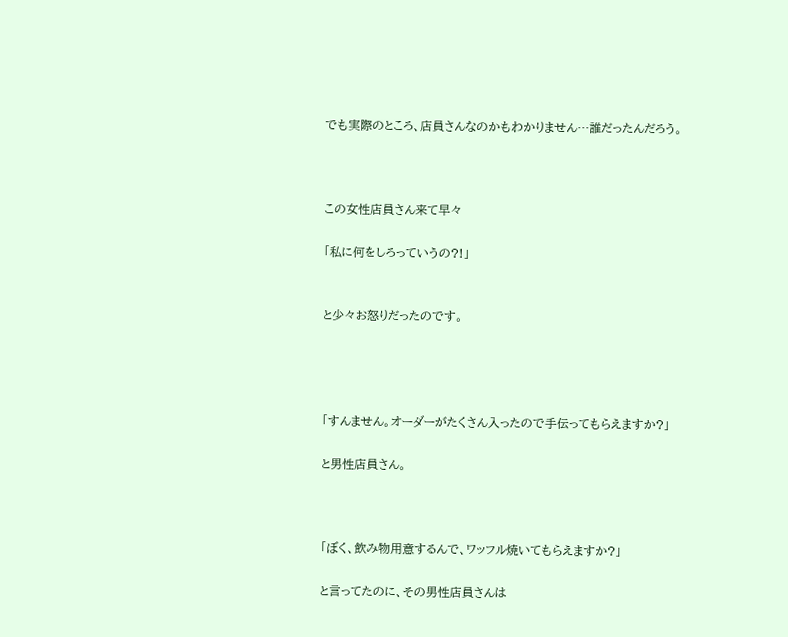でも実際のところ、店員さんなのかもわかりません…誰だったんだろう。



この女性店員さん来て早々

「私に何をしろっていうの?!」


と少々お怒りだったのです。




「すんません。オーダーがたくさん入ったので手伝ってもらえますか?」

と男性店員さん。



「ぼく、飲み物用意するんで、ワッフル焼いてもらえますか?」

と言ってたのに、その男性店員さんは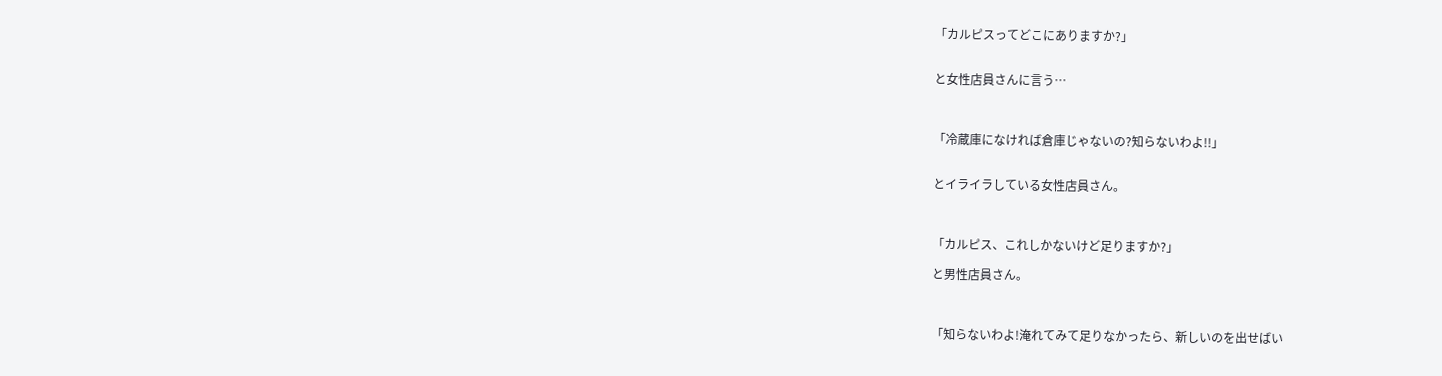「カルピスってどこにありますか?」


と女性店員さんに言う…



「冷蔵庫になければ倉庫じゃないの?知らないわよ!!」


とイライラしている女性店員さん。



「カルピス、これしかないけど足りますか?」

と男性店員さん。



「知らないわよ!淹れてみて足りなかったら、新しいのを出せばい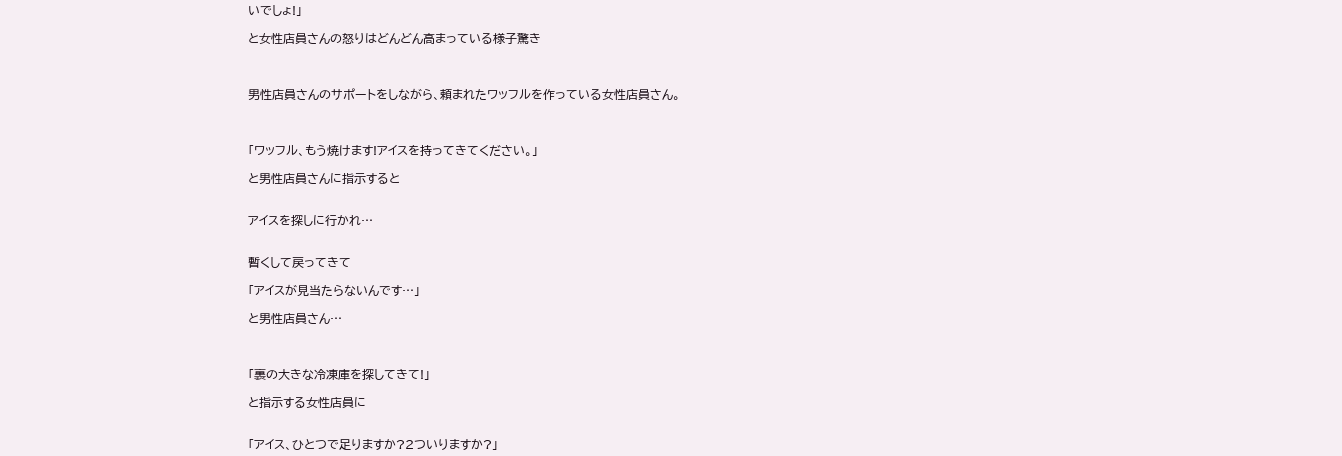いでしょ!」

と女性店員さんの怒りはどんどん高まっている様子驚き



男性店員さんのサポートをしながら、頼まれたワッフルを作っている女性店員さん。



「ワッフル、もう焼けます!アイスを持ってきてください。」

と男性店員さんに指示すると


アイスを探しに行かれ…


暫くして戻ってきて

「アイスが見当たらないんです…」

と男性店員さん…



「裏の大きな冷凍庫を探してきて!」

と指示する女性店員に


「アイス、ひとつで足りますか?2ついりますか?」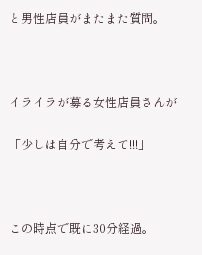と男性店員がまたまた質問。



イライラが募る女性店員さんが

「少しは自分で考えて!!!」



この時点で既に30分経過。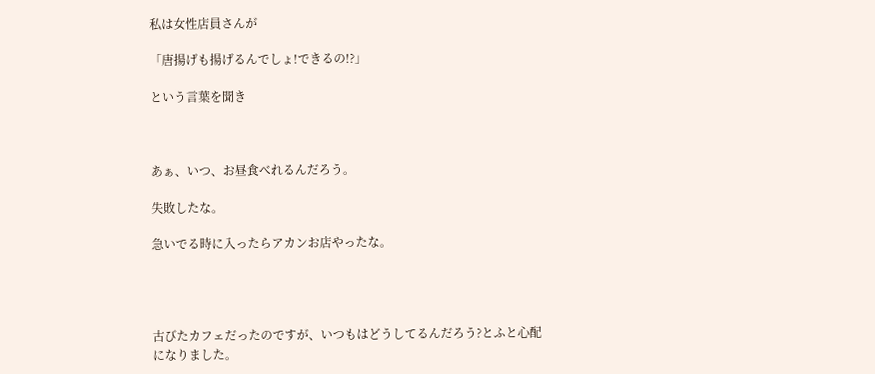私は女性店員さんが

「唐揚げも揚げるんでしょ!できるの!?」

という言葉を聞き



あぁ、いつ、お昼食べれるんだろう。

失敗したな。

急いでる時に入ったらアカンお店やったな。




古びたカフェだったのですが、いつもはどうしてるんだろう?とふと心配になりました。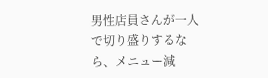男性店員さんが一人で切り盛りするなら、メニュー減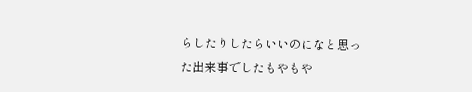らしたりしたらいいのになと思った出来事でしたもやもや